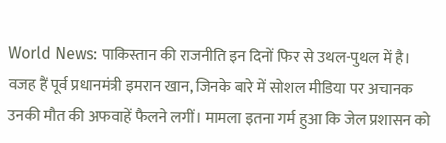World News: पाकिस्तान की राजनीति इन दिनों फिर से उथल-पुथल में है। वजह हैं पूर्व प्रधानमंत्री इमरान खान, जिनके बारे में सोशल मीडिया पर अचानक उनकी मौत की अफवाहें फैलने लगीं। मामला इतना गर्म हुआ कि जेल प्रशासन को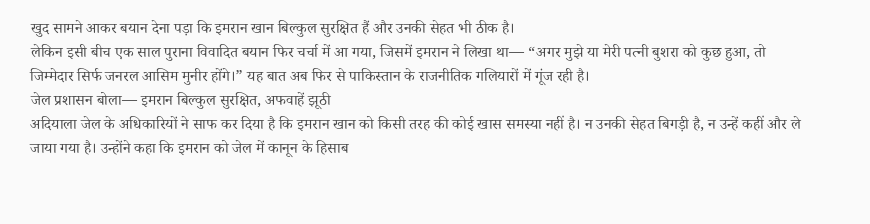खुद सामने आकर बयान देना पड़ा कि इमरान खान बिल्कुल सुरक्षित हैं और उनकी सेहत भी ठीक है।
लेकिन इसी बीच एक साल पुराना विवादित बयान फिर चर्चा में आ गया, जिसमें इमरान ने लिखा था— “अगर मुझे या मेरी पत्नी बुशरा को कुछ हुआ, तो जिम्मेदार सिर्फ जनरल आसिम मुनीर होंगे।” यह बात अब फिर से पाकिस्तान के राजनीतिक गलियारों में गूंज रही है।
जेल प्रशासन बोला— इमरान बिल्कुल सुरक्षित, अफवाहें झूठी
अदियाला जेल के अधिकारियों ने साफ कर दिया है कि इमरान खान को किसी तरह की कोई खास समस्या नहीं है। न उनकी सेहत बिगड़ी है, न उन्हें कहीं और ले जाया गया है। उन्होंने कहा कि इमरान को जेल में कानून के हिसाब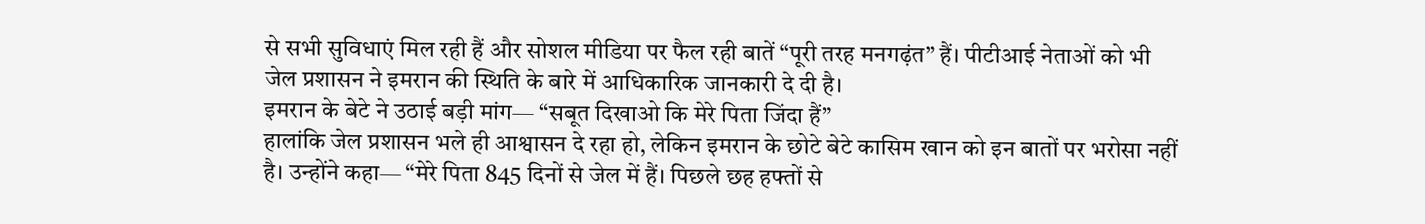से सभी सुविधाएं मिल रही हैं और सोशल मीडिया पर फैल रही बातें “पूरी तरह मनगढ़ंत” हैं। पीटीआई नेताओं को भी जेल प्रशासन ने इमरान की स्थिति के बारे में आधिकारिक जानकारी दे दी है।
इमरान के बेटे ने उठाई बड़ी मांग— “सबूत दिखाओ कि मेरे पिता जिंदा हैं”
हालांकि जेल प्रशासन भले ही आश्वासन दे रहा हो, लेकिन इमरान के छोटे बेटे कासिम खान को इन बातों पर भरोसा नहीं है। उन्होंने कहा— “मेरे पिता 845 दिनों से जेल में हैं। पिछले छह हफ्तों से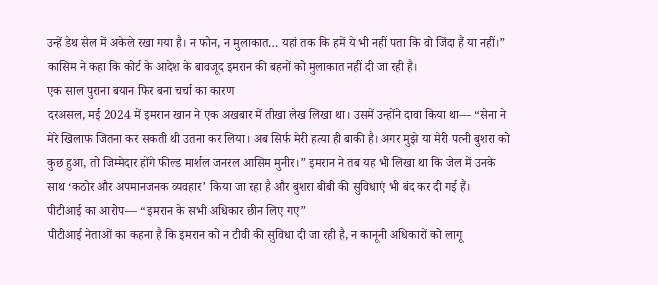उन्हें डेथ सेल में अकेले रखा गया है। न फोन, न मुलाकात… यहां तक कि हमें ये भी नहीं पता कि वो जिंदा हैं या नहीं।” कासिम ने कहा कि कोर्ट के आदेश के बावजूद इमरान की बहनों को मुलाकात नहीं दी जा रही है।
एक साल पुराना बयान फिर बना चर्चा का कारण
दरअसल, मई 2024 में इमरान खान ने एक अखबार में तीखा लेख लिखा था। उसमें उन्होंने दावा किया था— “सेना ने मेरे खिलाफ जितना कर सकती थी उतना कर लिया। अब सिर्फ मेरी हत्या ही बाकी है। अगर मुझे या मेरी पत्नी बुशरा को कुछ हुआ, तो जिम्मेदार होंगे फील्ड मार्शल जनरल आसिम मुनीर।” इमरान ने तब यह भी लिखा था कि जेल में उनके साथ ‘कठोर और अपमानजनक व्यवहार’ किया जा रहा है और बुशरा बीबी की सुविधाएं भी बंद कर दी गई हैं।
पीटीआई का आरोप— “इमरान के सभी अधिकार छीन लिए गए”
पीटीआई नेताओं का कहना है कि इमरान को न टीवी की सुविधा दी जा रही है, न कानूनी अधिकारों को लागू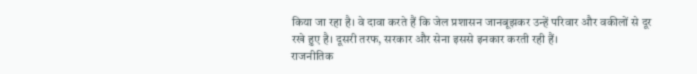किया जा रहा है। वे दावा करते हैं कि जेल प्रशासन जानबूझकर उन्हें परिवार और वकीलों से दूर रखे हुए है। दूसरी तरफ, सरकार और सेना इससे इनकार करती रही हैं।
राजनीतिक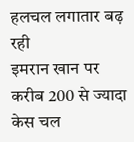हलचल लगातार बढ़ रही
इमरान खान पर करीब 200 से ज्यादा केस चल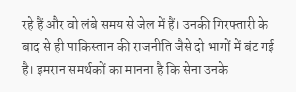रहे हैं और वो लंबे समय से जेल में हैं। उनकी गिरफ्तारी के बाद से ही पाकिस्तान की राजनीति जैसे दो भागों में बंट गई है। इमरान समर्थकों का मानना है कि सेना उनके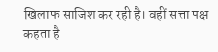खिलाफ साजिश कर रही है। वहीं सत्ता पक्ष कहता है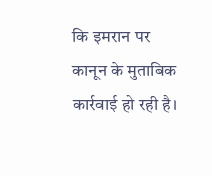कि इमरान पर कानून के मुताबिक कार्रवाई हो रही है।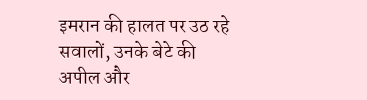इमरान की हालत पर उठ रहे सवालों, उनके बेटे की अपील और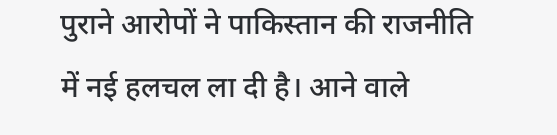पुराने आरोपों ने पाकिस्तान की राजनीति में नई हलचल ला दी है। आने वाले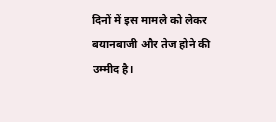दिनों में इस मामले को लेकर बयानबाजी और तेज होने की उम्मीद है।